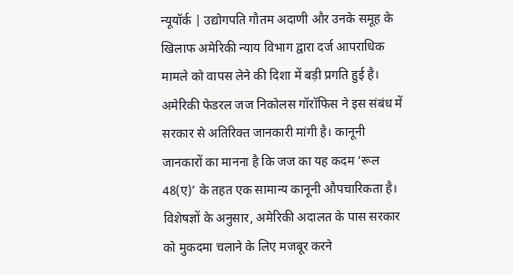न्यूयॉर्क | उद्योगपति गौतम अदाणी और उनके समूह के खिलाफ अमेरिकी न्याय विभाग द्वारा दर्ज आपराधिक मामले को वापस लेने की दिशा में बड़ी प्रगति हुई है। अमेरिकी फेडरल जज निकोलस गॉरॉफिस ने इस संबंध में सरकार से अतिरिक्त जानकारी मांगी है। कानूनी जानकारों का मानना है कि जज का यह कदम ‘रूल 48(ए)’ के तहत एक सामान्य कानूनी औपचारिकता है। विशेषज्ञों के अनुसार, अमेरिकी अदालत के पास सरकार को मुकदमा चलाने के लिए मजबूर करने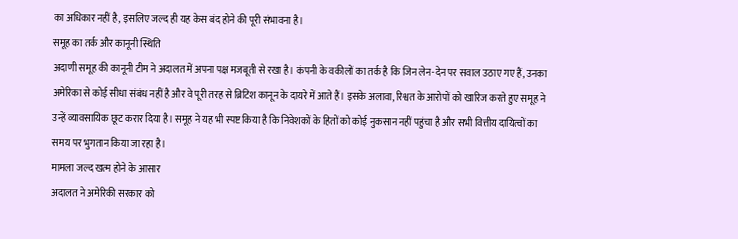का अधिकार नहीं है, इसलिए जल्द ही यह केस बंद होने की पूरी संभावना है।
समूह का तर्क और कानूनी स्थिति
अदाणी समूह की कानूनी टीम ने अदालत में अपना पक्ष मजबूती से रखा है। कंपनी के वकीलों का तर्क है कि जिन लेन-देन पर सवाल उठाए गए हैं, उनका अमेरिका से कोई सीधा संबंध नहीं है और वे पूरी तरह से ब्रिटिश कानून के दायरे में आते हैं। इसके अलावा, रिश्वत के आरोपों को खारिज करते हुए समूह ने उन्हें व्यावसायिक छूट करार दिया है। समूह ने यह भी स्पष्ट किया है कि निवेशकों के हितों को कोई नुकसान नहीं पहुंचा है और सभी वित्तीय दायित्वों का समय पर भुगतान किया जा रहा है।
मामला जल्द खत्म होने के आसार
अदालत ने अमेरिकी सरकार को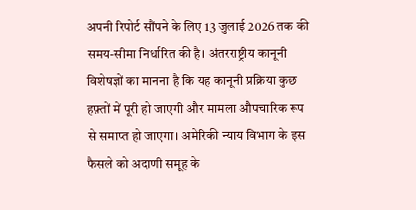अपनी रिपोर्ट सौंपने के लिए 13 जुलाई 2026 तक की समय-सीमा निर्धारित की है। अंतरराष्ट्रीय कानूनी विशेषज्ञों का मानना है कि यह कानूनी प्रक्रिया कुछ हफ़्तों में पूरी हो जाएगी और मामला औपचारिक रूप से समाप्त हो जाएगा। अमेरिकी न्याय विभाग के इस फैसले को अदाणी समूह के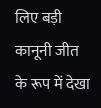लिए बड़ी कानूनी जीत के रूप में देखा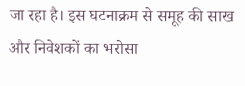जा रहा है। इस घटनाक्रम से समूह की साख और निवेशकों का भरोसा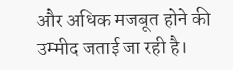और अधिक मजबूत होने की उम्मीद जताई जा रही है।